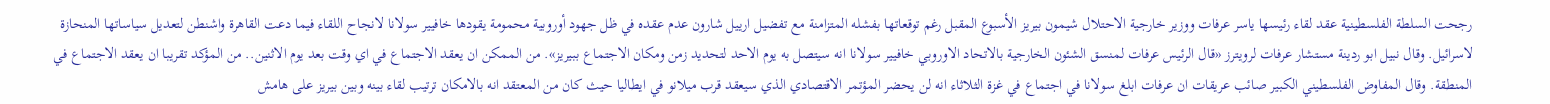رجحت السلطة الفلسطينية عقد لقاء رئيسها ياسر عرفات ووزير خارجية الاحتلال شيمون بيريز الأسبوع المقبل رغم توقعاتها بفشله المتزامنة مع تفضيل ارييل شارون عدم عقده في ظل جهود أوروبية محمومة يقودها خافيير سولانا لانجاح اللقاء فيما دعت القاهرة واشنطن لتعديل سياساتها المنحازة لاسرائيل. وقال نبيل ابو ردينة مستشار عرفات لرويترز «قال الرئيس عرفات لمنسق الشئون الخارجية بالاتحاد الاوروبي خافيير سولانا انه سيتصل به يوم الاحد لتحديد زمن ومكان الاجتماع ببيريز». من الممكن ان يعقد الاجتماع في اي وقت بعد يوم الاثنين.. من المؤكد تقريبا ان يعقد الاجتماع في المنطقة. وقال المفاوض الفلسطيني الكبير صائب عريقات ان عرفات ابلغ سولانا في اجتماع في غزة الثلاثاء انه لن يحضر المؤتمر الاقتصادي الذي سيعقد قرب ميلانو في ايطاليا حيث كان من المعتقد انه بالامكان ترتيب لقاء بينه وبين بيريز على هامش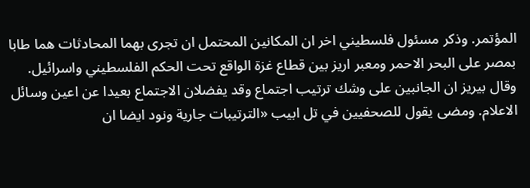المؤتمر. وذكر مسئول فلسطيني اخر ان المكانين المحتمل ان تجرى بهما المحادثات هما طابا بمصر على البحر الاحمر ومعبر اريز بين قطاع غزة الواقع تحت الحكم الفلسطيني واسرائيل. وقال بيريز ان الجانبين على وشك ترتيب اجتماع وقد يفضلان الاجتماع بعيدا عن اعين وسائل الاعلام. ومضى يقول للصحفيين في تل ابيب «الترتيبات جارية ونود ايضا ان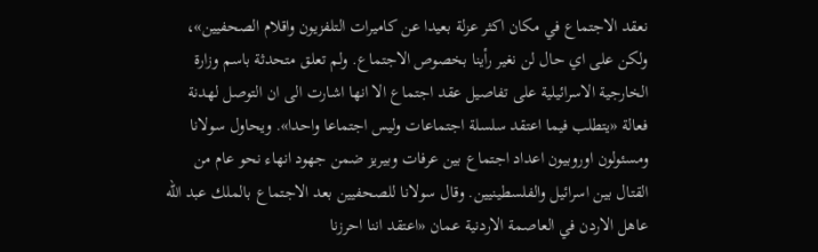نعقد الاجتماع في مكان اكثر عزلة بعيدا عن كاميرات التلفزيون واقلام الصحفيين»، ولكن على اي حال لن نغير رأينا بخصوص الاجتماع. ولم تعلق متحدثة باسم وزارة الخارجية الاسرائيلية على تفاصيل عقد اجتماع الا انها اشارت الى ان التوصل لهدنة فعالة «يتطلب فيما اعتقد سلسلة اجتماعات وليس اجتماعا واحدا». ويحاول سولانا ومسئولون اوروبيون اعداد اجتماع بين عرفات وبيريز ضمن جهود انهاء نحو عام من القتال بين اسرائيل والفلسطينيين. وقال سولانا للصحفيين بعد الاجتماع بالملك عبد الله عاهل الاردن في العاصمة الاردنية عمان «اعتقد اننا احرزنا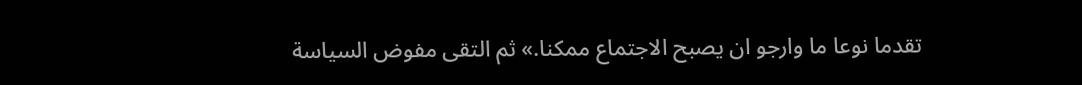تقدما نوعا ما وارجو ان يصبح الاجتماع ممكنا.» ثم التقى مفوض السياسة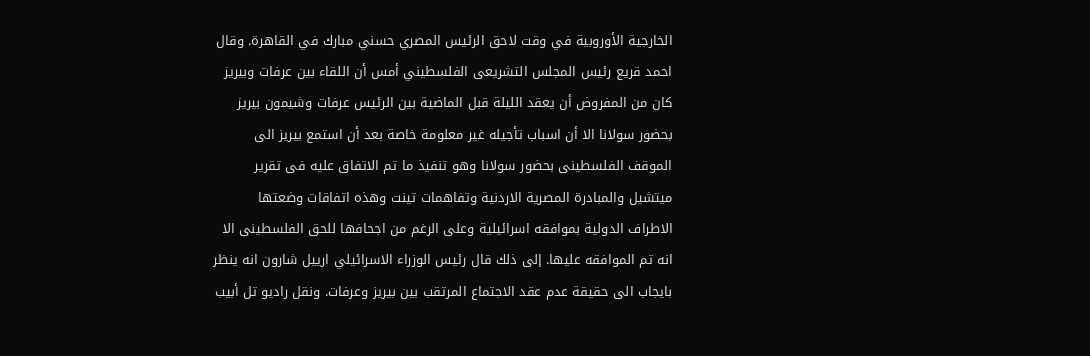الخارجية الأوروبية في وقت لاحق الرئيس المصري حسني مبارك في القاهرة. وقال احمد قريع رئيس المجلس التشريعى الفلسطيني أمس أن اللقاء بين عرفات وبيريز كان من المفروض أن يعقد الليلة قبل الماضية بين الرئيس عرفات وشيمون بيريز بحضور سولانا الا أن اسباب تأجيله غير معلومة خاصة بعد أن استمع بيريز الى الموقف الفلسطينى بحضور سولانا وهو تنفيذ ما تم الاتفاق عليه فى تقرير ميتشيل والمبادرة المصرية الاردنية وتفاهمات تينت وهذه اتفاقات وضعتها الاطراف الدولية بموافقه اسرائيلية وعلى الرغم من اجحافها للحق الفلسطينى الا انه تم الموافقه عليها. إلى ذلك قال رئيس الوزراء الاسرائيلي ارييل شارون انه ينظر بايجاب الى حقيقة عدم عقد الاجتماع المرتقب بين بيريز وعرفات. ونقل راديو تل أبيب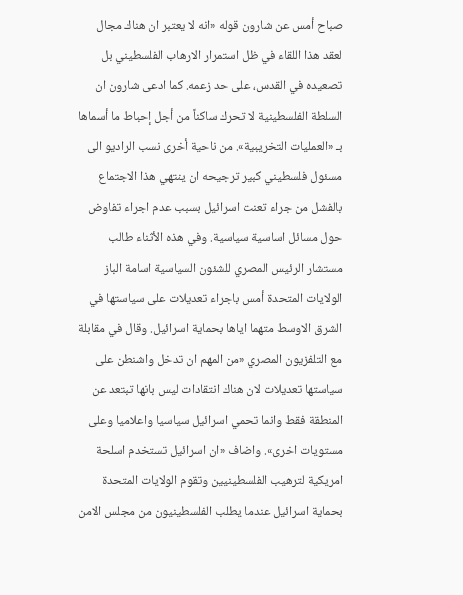صباح أمس عن شارون قوله «انه لا يعتبر ان هناك مجال لعقد هذا اللقاء في ظل استمرار الارهاب الفلسطيني بل تصعيده في القدس، على حد زعمه. كما ادعى شارون ان السلطة الفلسطينية لا تحرك ساكناً من أجل إحباط ما أسماها بـ «العمليات التخريبية». من ناحية أخرى نسب الراديو الى مسئول فلسطيني كبير ترجيحه ان ينتهي هذا الاجتماع بالفشل من جراء تعنت اسرائيل بسبب عدم اجراء تفاوض حول مسائل اساسية سياسية. وفي هذه الأثناء طالب مستشار الرئيس المصري للشئون السياسية اسامة الباز الولايات المتحدة أمس باجراء تعديلات على سياستها في الشرق الاوسط متهما اياها بحماية اسرائيل. وقال في مقابلة مع التلفزيون المصري «من المهم ان تدخل واشنطن على سياستها تعديلات لان هناك انتقادات ليس بانها تبتعد عن المنطقة فقط وانما تحمي اسرائيل سياسيا واعلاميا وعلى مستويات اخرى». واضاف «ان اسرائيل تستخدم اسلحة امريكية لترهيب الفلسطينيين وتقوم الولايات المتحدة بحماية اسرائيل عندما يطلب الفلسطينيون من مجلس الامن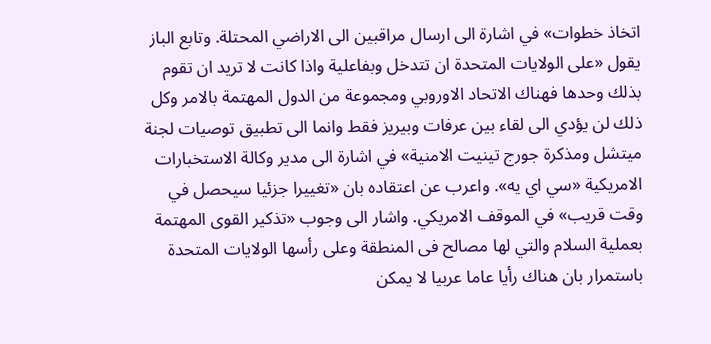اتخاذ خطوات» في اشارة الى ارسال مراقبين الى الاراضي المحتلة. وتابع الباز يقول «على الولايات المتحدة ان تتدخل وبفاعلية واذا كانت لا تريد ان تقوم بذلك وحدها فهناك الاتحاد الاوروبي ومجموعة من الدول المهتمة بالامر وكل ذلك لن يؤدي الى لقاء بين عرفات وبيريز فقط وانما الى تطبيق توصيات لجنة ميتشل ومذكرة جورج تينيت الامنية» في اشارة الى مدير وكالة الاستخبارات الامريكية «سي اي يه». واعرب عن اعتقاده بان «تغييرا جزئيا سيحصل في وقت قريب» في الموقف الامريكي. واشار الى وجوب «تذكير القوى المهتمة بعملية السلام والتي لها مصالح فى المنطقة وعلى رأسها الولايات المتحدة باستمرار بان هناك رأيا عاما عربيا لا يمكن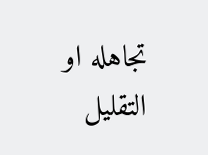تجاهله او التقليل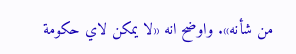من شأنه». واوضح انه «لا يمكن لاي حكومة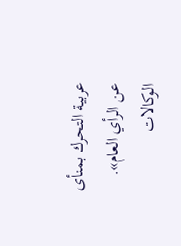عربية التحرك بمنأى عن الرأي العام». الوكالات